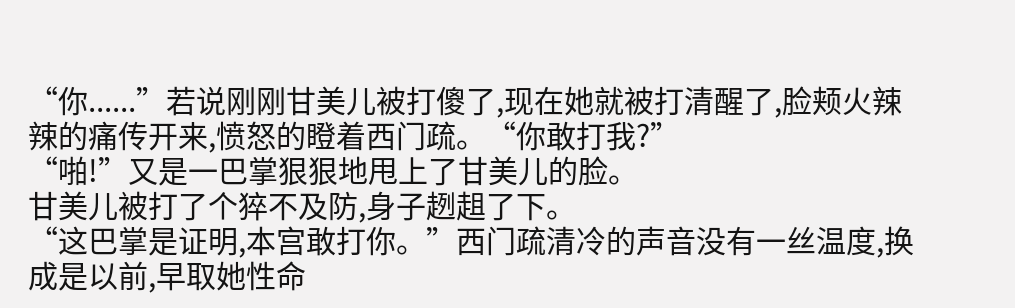“你......”若说刚刚甘美儿被打傻了,现在她就被打清醒了,脸颊火辣辣的痛传开来,愤怒的瞪着西门疏。“你敢打我?”
“啪!”又是一巴掌狠狠地甩上了甘美儿的脸。
甘美儿被打了个猝不及防,身子趔趄了下。
“这巴掌是证明,本宫敢打你。”西门疏清冷的声音没有一丝温度,换成是以前,早取她性命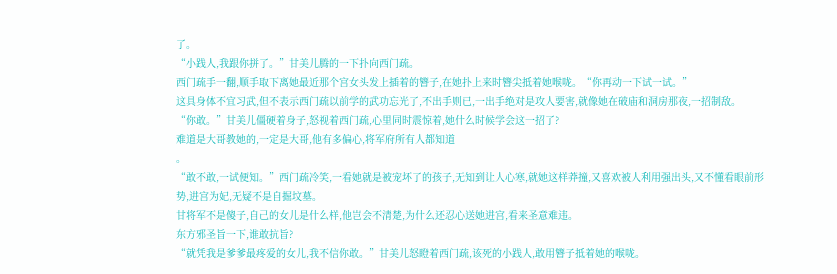了。
“小践人,我跟你拼了。”甘美儿腾的一下扑向西门疏。
西门疏手一翻,顺手取下离她最近那个宫女头发上插着的簪子,在她扑上来时簪尖抵着她喉咙。“你再动一下试一试。”
这具身体不宜习武,但不表示西门疏以前学的武功忘光了,不出手则已,一出手绝对是攻人要害,就像她在破庙和洞房那夜,一招制敌。
“你敢。”甘美儿僵硬着身子,怒视着西门疏,心里同时震惊着,她什么时候学会这一招了?
难道是大哥教她的,一定是大哥,他有多偏心,将军府所有人都知道
。
“敢不敢,一试便知。”西门疏冷笑,一看她就是被宠坏了的孩子,无知到让人心寒,就她这样莽撞,又喜欢被人利用强出头,又不懂看眼前形势,进宫为妃,无疑不是自掘坟墓。
甘将军不是傻子,自己的女儿是什么样,他岂会不清楚,为什么还忍心送她进宫,看来圣意难违。
东方邪圣旨一下,谁敢抗旨?
“就凭我是爹爹最疼爱的女儿,我不信你敢。”甘美儿怒瞪着西门疏,该死的小践人,敢用簪子抵着她的喉咙。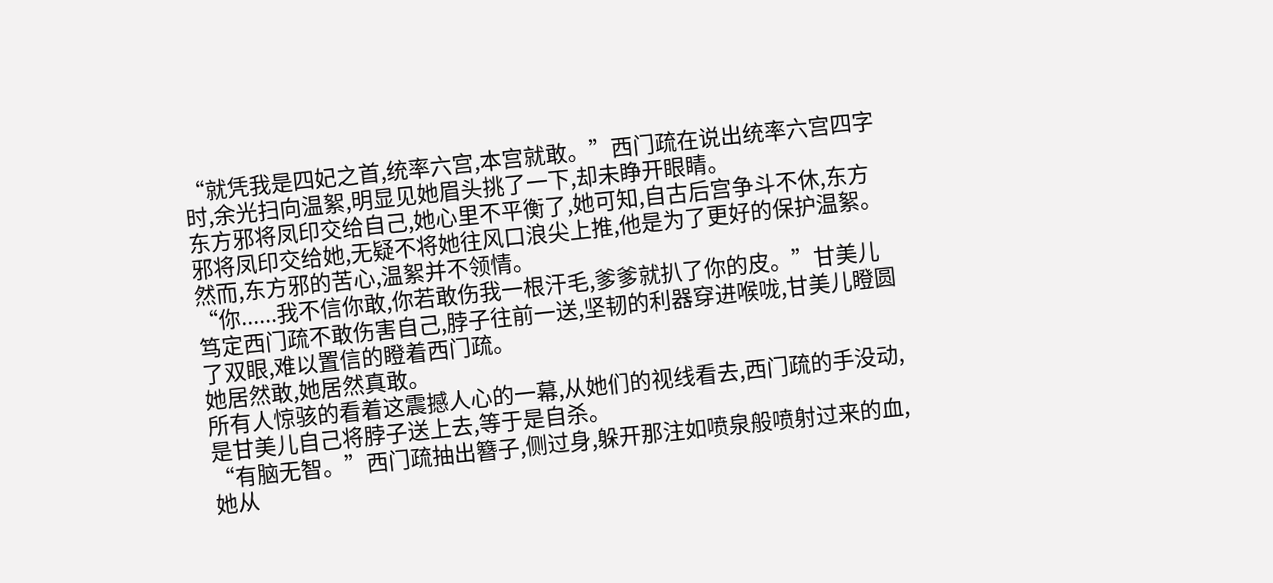“就凭我是四妃之首,统率六宫,本宫就敢。”西门疏在说出统率六宫四字时,余光扫向温絮,明显见她眉头挑了一下,却未睁开眼睛。
东方邪将凤印交给自己,她心里不平衡了,她可知,自古后宫争斗不休,东方邪将凤印交给她,无疑不将她往风口浪尖上推,他是为了更好的保护温絮。
然而,东方邪的苦心,温絮并不领情。
“你......我不信你敢,你若敢伤我一根汗毛,爹爹就扒了你的皮。”甘美儿笃定西门疏不敢伤害自己,脖子往前一送,坚韧的利器穿进喉咙,甘美儿瞪圆了双眼,难以置信的瞪着西门疏。
她居然敢,她居然真敢。
所有人惊骇的看着这震撼人心的一幕,从她们的视线看去,西门疏的手没动,是甘美儿自己将脖子送上去,等于是自杀。
“有脑无智。”西门疏抽出簪子,侧过身,躲开那注如喷泉般喷射过来的血,她从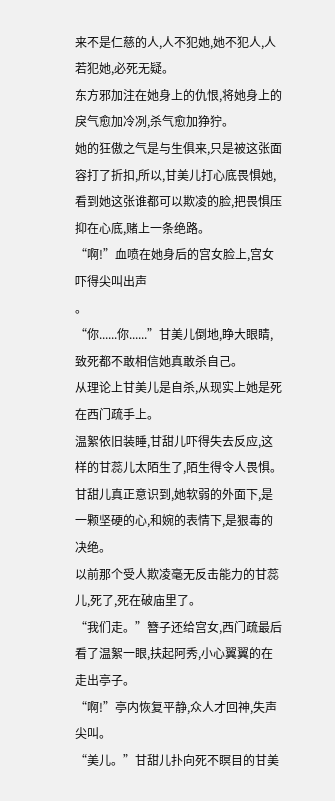来不是仁慈的人,人不犯她,她不犯人,人若犯她,必死无疑。
东方邪加注在她身上的仇恨,将她身上的戾气愈加冷冽,杀气愈加狰狞。
她的狂傲之气是与生俱来,只是被这张面容打了折扣,所以,甘美儿打心底畏惧她,看到她这张谁都可以欺凌的脸,把畏惧压抑在心底,赌上一条绝路。
“啊!”血喷在她身后的宫女脸上,宫女吓得尖叫出声
。
“你......你......”甘美儿倒地,睁大眼睛,致死都不敢相信她真敢杀自己。
从理论上甘美儿是自杀,从现实上她是死在西门疏手上。
温絮依旧装睡,甘甜儿吓得失去反应,这样的甘蕊儿太陌生了,陌生得令人畏惧。
甘甜儿真正意识到,她软弱的外面下,是一颗坚硬的心,和婉的表情下,是狠毒的决绝。
以前那个受人欺凌毫无反击能力的甘蕊儿,死了,死在破庙里了。
“我们走。”簪子还给宫女,西门疏最后看了温絮一眼,扶起阿秀,小心翼翼的在走出亭子。
“啊!”亭内恢复平静,众人才回神,失声尖叫。
“美儿。”甘甜儿扑向死不瞑目的甘美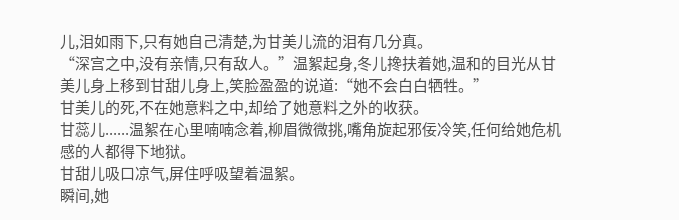儿,泪如雨下,只有她自己清楚,为甘美儿流的泪有几分真。
“深宫之中,没有亲情,只有敌人。”温絮起身,冬儿搀扶着她,温和的目光从甘美儿身上移到甘甜儿身上,笑脸盈盈的说道:“她不会白白牺牲。”
甘美儿的死,不在她意料之中,却给了她意料之外的收获。
甘蕊儿......温絮在心里喃喃念着,柳眉微微挑,嘴角旋起邪佞冷笑,任何给她危机感的人都得下地狱。
甘甜儿吸口凉气,屏住呼吸望着温絮。
瞬间,她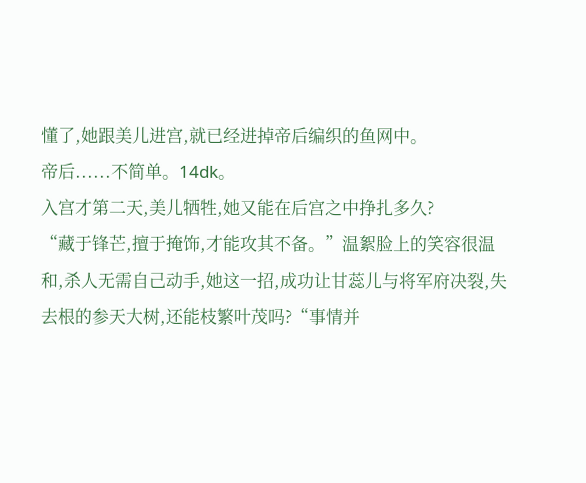懂了,她跟美儿进宫,就已经进掉帝后编织的鱼网中。
帝后......不简单。14dk。
入宫才第二天,美儿牺牲,她又能在后宫之中挣扎多久?
“藏于锋芒,擅于掩饰,才能攻其不备。”温絮脸上的笑容很温和,杀人无需自己动手,她这一招,成功让甘蕊儿与将军府决裂,失去根的参天大树,还能枝繁叶茂吗?“事情并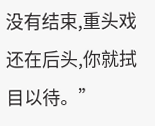没有结束,重头戏还在后头,你就拭目以待。”